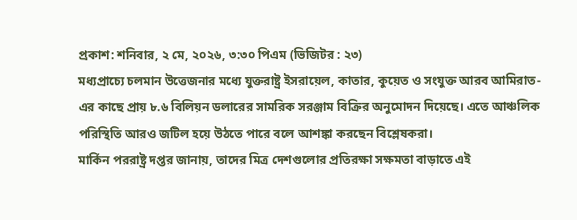প্রকাশ: শনিবার, ২ মে, ২০২৬, ৩:৩০ পিএম (ভিজিটর : ২৩)
মধ্যপ্রাচ্যে চলমান উত্তেজনার মধ্যে যুক্তরাষ্ট্র ইসরায়েল, কাতার, কুয়েত ও সংযুক্ত আরব আমিরাত-এর কাছে প্রায় ৮.৬ বিলিয়ন ডলারের সামরিক সরঞ্জাম বিক্রির অনুমোদন দিয়েছে। এতে আঞ্চলিক পরিস্থিতি আরও জটিল হয়ে উঠতে পারে বলে আশঙ্কা করছেন বিশ্লেষকরা।
মার্কিন পররাষ্ট্র দপ্তর জানায়, তাদের মিত্র দেশগুলোর প্রতিরক্ষা সক্ষমতা বাড়াতে এই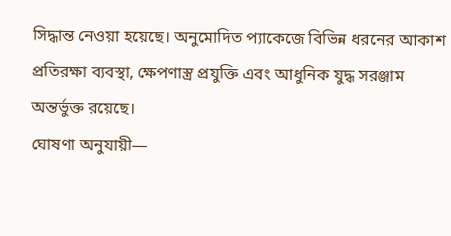সিদ্ধান্ত নেওয়া হয়েছে। অনুমোদিত প্যাকেজে বিভিন্ন ধরনের আকাশ প্রতিরক্ষা ব্যবস্থা, ক্ষেপণাস্ত্র প্রযুক্তি এবং আধুনিক যুদ্ধ সরঞ্জাম অন্তর্ভুক্ত রয়েছে।
ঘোষণা অনুযায়ী—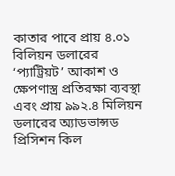কাতার পাবে প্রায় ৪.০১ বিলিয়ন ডলারের ‘প্যাট্রিয়ট’ আকাশ ও ক্ষেপণাস্ত্র প্রতিরক্ষা ব্যবস্থা এবং প্রায় ৯৯২.৪ মিলিয়ন ডলারের অ্যাডভান্সড প্রিসিশন কিল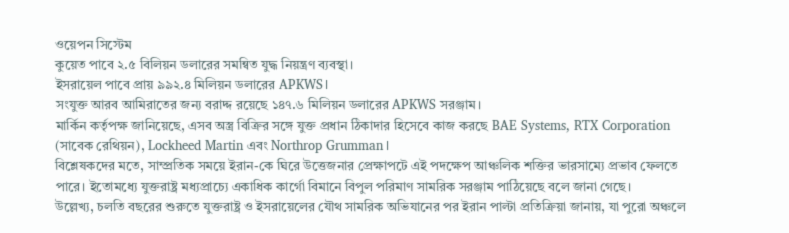ওয়েপন সিস্টেম
কুয়েত পাবে ২.৫ বিলিয়ন ডলারের সমন্বিত যুদ্ধ নিয়ন্ত্রণ ব্যবস্থা।
ইসরায়েল পাবে প্রায় ৯৯২.৪ মিলিয়ন ডলারের APKWS।
সংযুক্ত আরব আমিরাতের জন্য বরাদ্দ রয়েছে ১৪৭.৬ মিলিয়ন ডলারের APKWS সরঞ্জাম।
মার্কিন কর্তৃপক্ষ জানিয়েছে, এসব অস্ত্র বিক্রির সঙ্গে যুক্ত প্রধান ঠিকাদার হিসেবে কাজ করছে BAE Systems, RTX Corporation (সাবেক রেথিয়ন), Lockheed Martin এবং Northrop Grumman।
বিশ্লেষকদের মতে, সাম্প্রতিক সময়ে ইরান-কে ঘিরে উত্তেজনার প্রেক্ষাপটে এই পদক্ষেপ আঞ্চলিক শক্তির ভারসাম্যে প্রভাব ফেলতে পারে। ইতোমধ্যে যুক্তরাষ্ট্র মধ্যপ্রাচ্যে একাধিক কার্গো বিমানে বিপুল পরিমাণ সামরিক সরঞ্জাম পাঠিয়েছে বলে জানা গেছে।
উল্লেখ্য, চলতি বছরের শুরুতে যুক্তরাষ্ট্র ও ইসরায়েলের যৌথ সামরিক অভিযানের পর ইরান পাল্টা প্রতিক্রিয়া জানায়, যা পুরো অঞ্চলে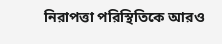নিরাপত্তা পরিস্থিতিকে আরও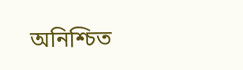অনিশ্চিত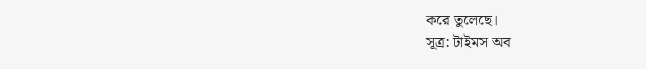করে তুলেছে।
সূত্র: টাইমস অব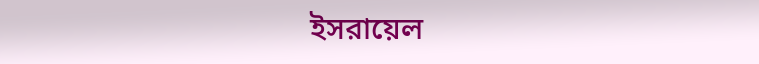ইসরায়েল